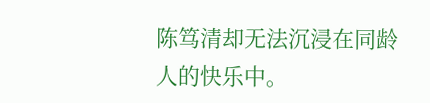陈笃清却无法沉浸在同龄人的快乐中。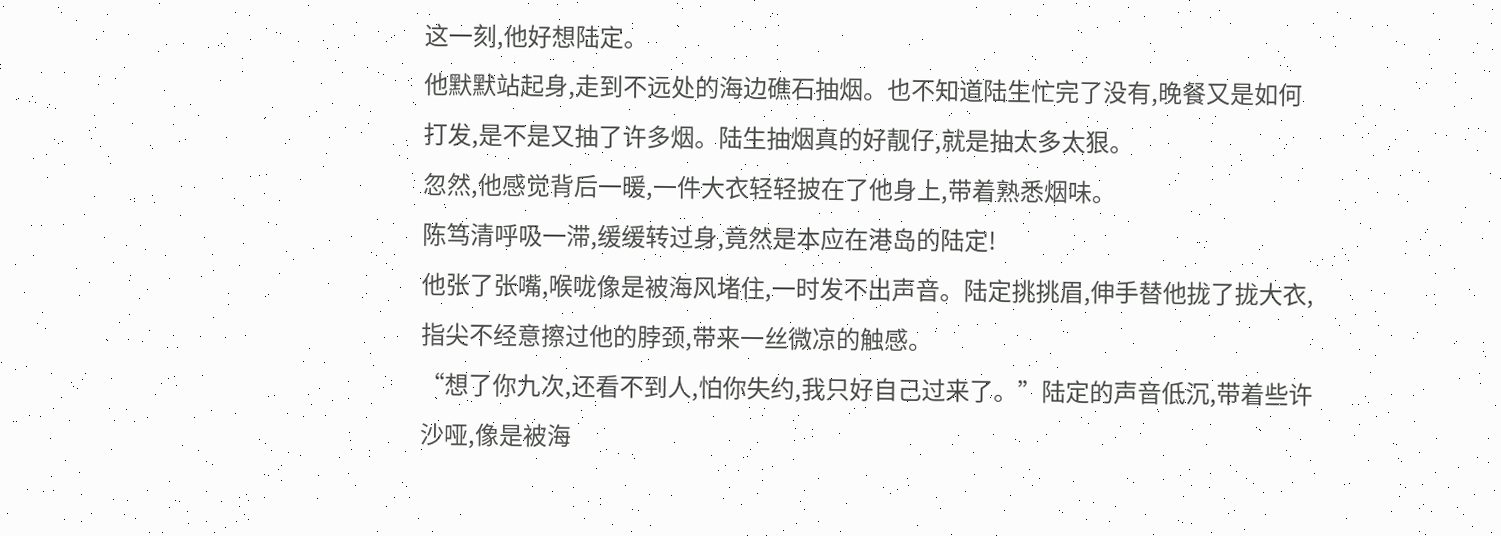这一刻,他好想陆定。
他默默站起身,走到不远处的海边礁石抽烟。也不知道陆生忙完了没有,晚餐又是如何打发,是不是又抽了许多烟。陆生抽烟真的好靓仔,就是抽太多太狠。
忽然,他感觉背后一暖,一件大衣轻轻披在了他身上,带着熟悉烟味。
陈笃清呼吸一滞,缓缓转过身,竟然是本应在港岛的陆定!
他张了张嘴,喉咙像是被海风堵住,一时发不出声音。陆定挑挑眉,伸手替他拢了拢大衣,指尖不经意擦过他的脖颈,带来一丝微凉的触感。
“想了你九次,还看不到人,怕你失约,我只好自己过来了。”陆定的声音低沉,带着些许沙哑,像是被海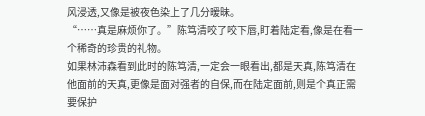风浸透,又像是被夜色染上了几分暧昧。
“……真是麻烦你了。”陈笃清咬了咬下唇,盯着陆定看,像是在看一个稀奇的珍贵的礼物。
如果林沛森看到此时的陈笃清,一定会一眼看出,都是天真,陈笃清在他面前的天真,更像是面对强者的自保,而在陆定面前,则是个真正需要保护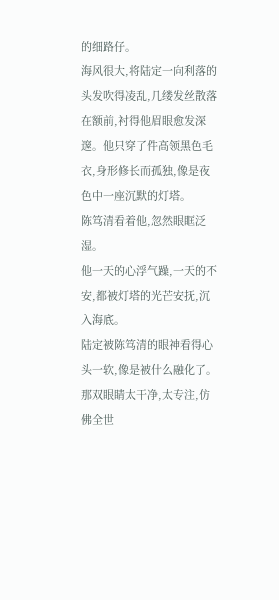的细路仔。
海风很大,将陆定一向利落的头发吹得凌乱,几缕发丝散落在额前,衬得他眉眼愈发深邃。他只穿了件高领黑色毛衣,身形修长而孤独,像是夜色中一座沉默的灯塔。
陈笃清看着他,忽然眼眶泛湿。
他一天的心浮气躁,一天的不安,都被灯塔的光芒安抚,沉入海底。
陆定被陈笃清的眼神看得心头一软,像是被什么融化了。那双眼睛太干净,太专注,仿佛全世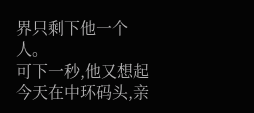界只剩下他一个人。
可下一秒,他又想起今天在中环码头,亲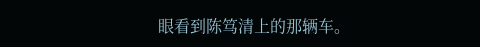眼看到陈笃清上的那辆车。